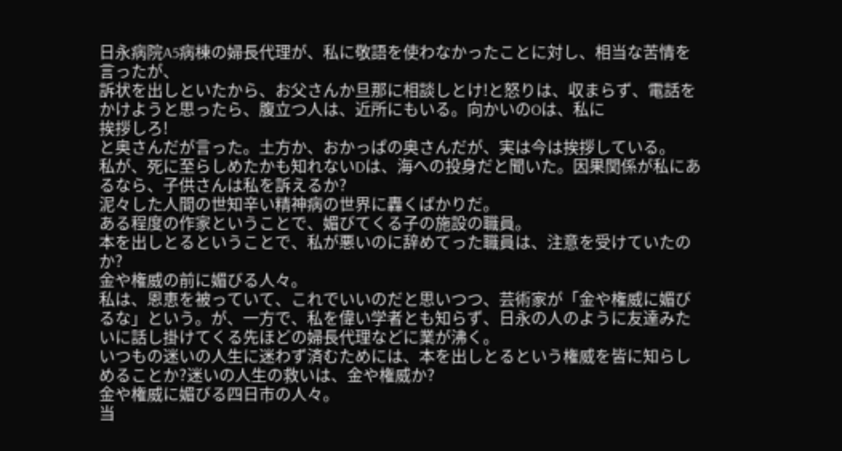日永病院A5病棟の婦長代理が、私に敬語を使わなかったことに対し、相当な苦情を言ったが、
訴状を出しといたから、お父さんか旦那に相談しとけ!と怒りは、収まらず、電話をかけようと思ったら、腹立つ人は、近所にもいる。向かいのOは、私に
挨拶しろ!
と奥さんだが言った。土方か、おかっぱの奥さんだが、実は今は挨拶している。
私が、死に至らしめたかも知れないDは、海への投身だと聞いた。因果関係が私にあるなら、子供さんは私を訴えるか?
泥々した人間の世知辛い精神病の世界に轟くばかりだ。
ある程度の作家ということで、媚びてくる子の施設の職員。
本を出しとるということで、私が悪いのに辞めてった職員は、注意を受けていたのか?
金や権威の前に媚びる人々。
私は、恩恵を被っていて、これでいいのだと思いつつ、芸術家が「金や権威に媚びるな」という。が、一方で、私を偉い学者とも知らず、日永の人のように友達みたいに話し掛けてくる先ほどの婦長代理などに業が沸く。
いつもの迷いの人生に迷わず済むためには、本を出しとるという権威を皆に知らしめることか?迷いの人生の救いは、金や権威か?
金や権威に媚びる四日市の人々。
当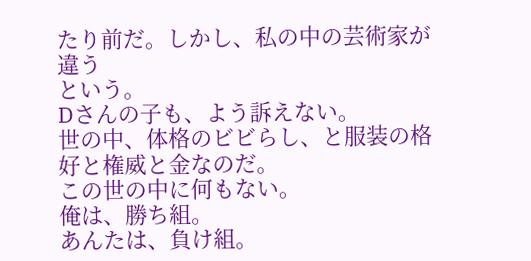たり前だ。しかし、私の中の芸術家が
違う
という。
Dさんの子も、よう訴えない。
世の中、体格のビビらし、と服装の格好と権威と金なのだ。
この世の中に何もない。
俺は、勝ち組。
あんたは、負け組。